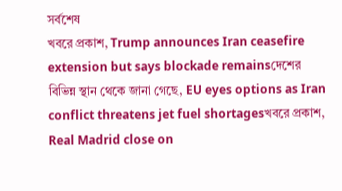সর্বশেষ
খবরে প্রকাশ, Trump announces Iran ceasefire extension but says blockade remainsদেশের বিভিন্ন স্থান থেকে জানা গেছে, EU eyes options as Iran conflict threatens jet fuel shortagesখবরে প্রকাশ, Real Madrid close on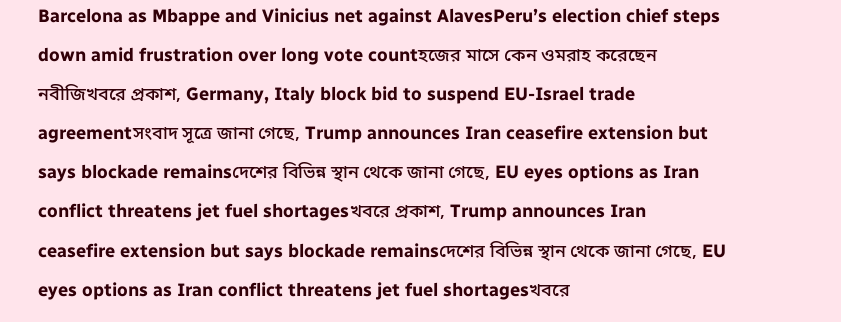Barcelona as Mbappe and Vinicius net against AlavesPeru’s election chief steps down amid frustration over long vote countহজের মাসে কেন ওমরাহ করেছেন নবীজিখবরে প্রকাশ, Germany, Italy block bid to suspend EU-Israel trade agreementসংবাদ সূত্রে জানা গেছে, Trump announces Iran ceasefire extension but says blockade remainsদেশের বিভিন্ন স্থান থেকে জানা গেছে, EU eyes options as Iran conflict threatens jet fuel shortagesখবরে প্রকাশ, Trump announces Iran ceasefire extension but says blockade remainsদেশের বিভিন্ন স্থান থেকে জানা গেছে, EU eyes options as Iran conflict threatens jet fuel shortagesখবরে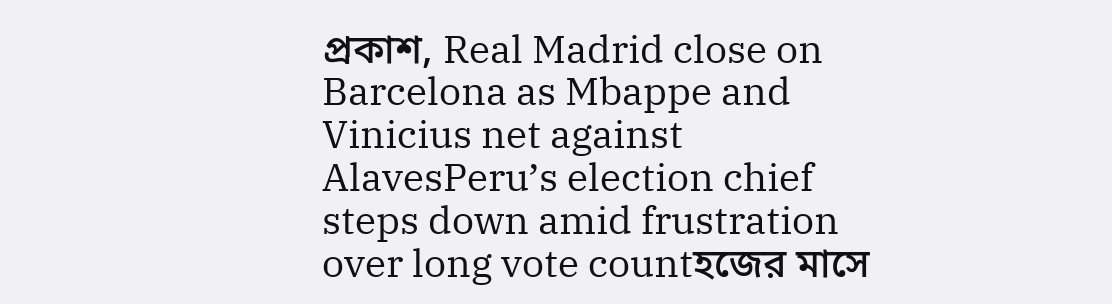প্রকাশ, Real Madrid close on Barcelona as Mbappe and Vinicius net against AlavesPeru’s election chief steps down amid frustration over long vote countহজের মাসে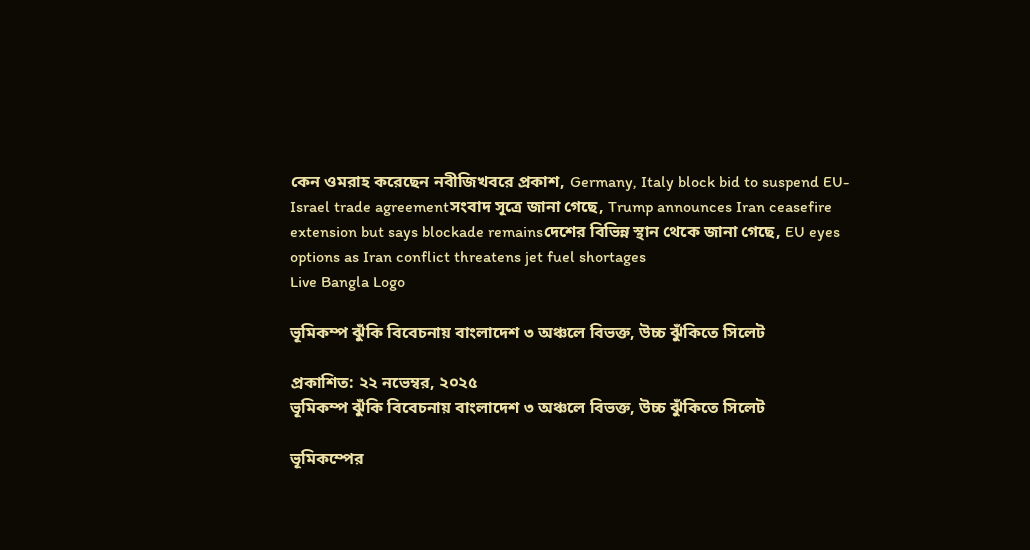কেন ওমরাহ করেছেন নবীজিখবরে প্রকাশ, Germany, Italy block bid to suspend EU-Israel trade agreementসংবাদ সূত্রে জানা গেছে, Trump announces Iran ceasefire extension but says blockade remainsদেশের বিভিন্ন স্থান থেকে জানা গেছে, EU eyes options as Iran conflict threatens jet fuel shortages
Live Bangla Logo

ভূমিকম্প ঝুঁকি বিবেচনায় বাংলাদেশ ৩ অঞ্চলে বিভক্ত, উচ্চ ঝুঁকিতে সিলেট

প্রকাশিত: ২২ নভেম্বর, ২০২৫
ভূমিকম্প ঝুঁকি বিবেচনায় বাংলাদেশ ৩ অঞ্চলে বিভক্ত, উচ্চ ঝুঁকিতে সিলেট

ভূমিকম্পের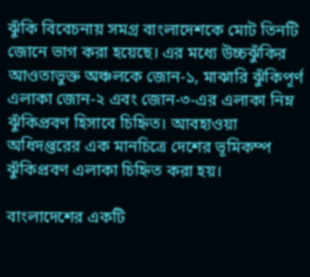ঝুঁকি বিবেচনায় সমগ্র বাংলাদেশকে মোট তিনটি জোনে ভাগ করা হয়েছে। এর মধ্যে উচ্চঝুঁকির আওতাভুক্ত অঞ্চলকে জোন-১, মাঝারি ঝুঁকিপূর্ণ এলাকা জোন-২ এবং জোন-৩-এর এলাকা নিম্ন ঝুঁকিপ্রবণ হিসাবে চিহ্নিত। আবহাওয়া অধিদপ্তরের এক মানচিত্রে দেশের ভূমিকম্প ঝুঁকিপ্রবণ এলাকা চিহ্নিত করা হয়।

বাংলাদেশের একটি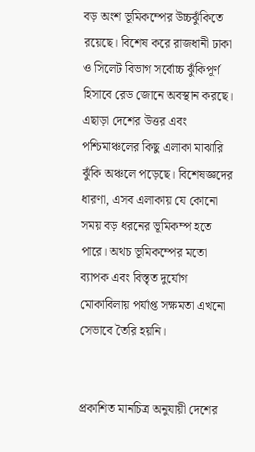বড় অংশ ভূমিকম্পের উচ্চঝুঁকিতে রয়েছে। বিশেষ করে রাজধানী ঢাকা ও সিলেট বিভাগ সর্বোচ্চ ঝুঁকিপূর্ণ হিসাবে রেড জোনে অবস্থান করছে। এছাড়া দেশের উত্তর এবং পশ্চিমাঞ্চলের কিছু এলাকা মাঝারি ঝুঁকি অঞ্চলে পড়েছে। বিশেষজ্ঞদের ধারণা, এসব এলাকায় যে কোনো সময় বড় ধরনের ভূমিকম্প হতে পারে। অথচ ভূমিকম্পের মতো ব্যাপক এবং বিস্তৃত দুর্যোগ মোকাবিলায় পর্যাপ্ত সক্ষমতা এখনো সেভাবে তৈরি হয়নি।


প্রকাশিত মানচিত্র অনুযায়ী দেশের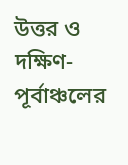উত্তর ও দক্ষিণ-পূর্বাঞ্চলের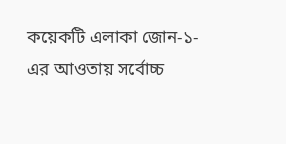কয়েকটি এলাকা জোন-১-এর আওতায় সর্বোচ্চ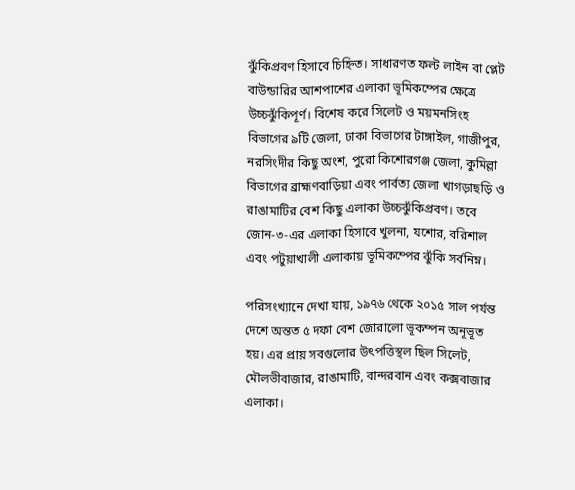ঝুঁকিপ্রবণ হিসাবে চিহ্নিত। সাধারণত ফল্ট লাইন বা প্লেট বাউন্ডারির আশপাশের এলাকা ভূমিকম্পের ক্ষেত্রে উচ্চঝুঁকিপূর্ণ। বিশেষ করে সিলেট ও ময়মনসিংহ বিভাগের ৯টি জেলা, ঢাকা বিভাগের টাঙ্গাইল, গাজীপুর, নরসিংদীর কিছু অংশ, পুরো কিশোরগঞ্জ জেলা, কুমিল্লা বিভাগের ব্রাহ্মণবাড়িয়া এবং পার্বত্য জেলা খাগড়াছড়ি ও রাঙামাটির বেশ কিছু এলাকা উচ্চঝুঁকিপ্রবণ। তবে জোন-৩-এর এলাকা হিসাবে খুলনা, যশোর, বরিশাল এবং পটুয়াখালী এলাকায় ভূমিকম্পের ঝুঁকি সর্বনিম্ন।

পরিসংখ্যানে দেখা যায়, ১৯৭৬ থেকে ২০১৫ সাল পর্যন্ত দেশে অন্তত ৫ দফা বেশ জোরালো ভূকম্পন অনূভূত হয়। এর প্রায় সবগুলোর উৎপত্তিস্থল ছিল সিলেট, মৌলভীবাজার, রাঙামাটি, বান্দরবান এবং কক্সবাজার এলাকা।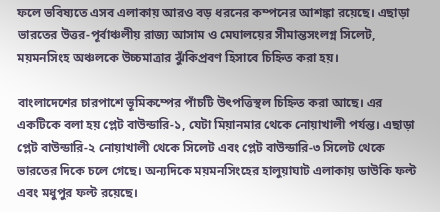ফলে ভবিষ্যতে এসব এলাকায় আরও বড় ধরনের কম্পনের আশঙ্কা রয়েছে। এছাড়া ভারতের উত্তর-পূর্বাঞ্চলীয় রাজ্য আসাম ও মেঘালয়ের সীমান্তসংলগ্ন সিলেট, ময়মনসিংহ অঞ্চলকে উচ্চমাত্রার ঝুঁকিপ্রবণ হিসাবে চিহ্নিত করা হয়।

বাংলাদেশের চারপাশে ভূমিকম্পের পাঁচটি উৎপত্তিস্থল চিহ্নিত করা আছে। এর একটিকে বলা হয় প্লেট বাউন্ডারি-১, যেটা মিয়ানমার থেকে নোয়াখালী পর্যন্ত। এছাড়া প্লেট বাউন্ডারি-২ নোয়াখালী থেকে সিলেট এবং প্লেট বাউন্ডারি-৩ সিলেট থেকে ভারতের দিকে চলে গেছে। অন্যদিকে ময়মনসিংহের হালুয়াঘাট এলাকায় ডাউকি ফল্ট এবং মধুপুর ফল্ট রয়েছে।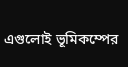এগুলোই ভূমিকম্পের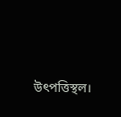উৎপত্তিস্থল।